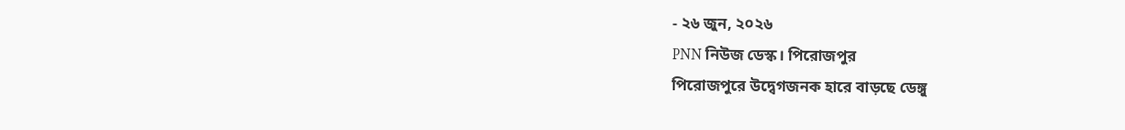- ২৬ জুন, ২০২৬
PNN নিউজ ডেস্ক। পিরোজপুর
পিরোজপুরে উদ্বেগজনক হারে বাড়ছে ডেঙ্গু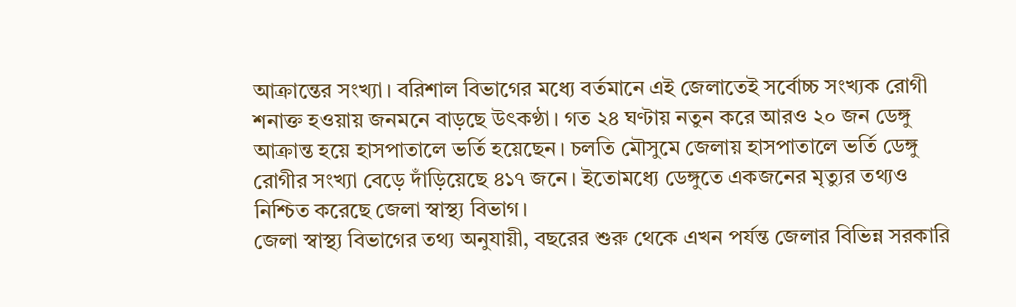আক্রান্তের সংখ্যা। বরিশাল বিভাগের মধ্যে বর্তমানে এই জেলাতেই সর্বোচ্চ সংখ্যক রোগী শনাক্ত হওয়ায় জনমনে বাড়ছে উৎকণ্ঠা। গত ২৪ ঘণ্টায় নতুন করে আরও ২০ জন ডেঙ্গু আক্রান্ত হয়ে হাসপাতালে ভর্তি হয়েছেন। চলতি মৌসুমে জেলায় হাসপাতালে ভর্তি ডেঙ্গু রোগীর সংখ্যা বেড়ে দাঁড়িয়েছে ৪১৭ জনে। ইতোমধ্যে ডেঙ্গুতে একজনের মৃত্যুর তথ্যও নিশ্চিত করেছে জেলা স্বাস্থ্য বিভাগ।
জেলা স্বাস্থ্য বিভাগের তথ্য অনুযায়ী, বছরের শুরু থেকে এখন পর্যন্ত জেলার বিভিন্ন সরকারি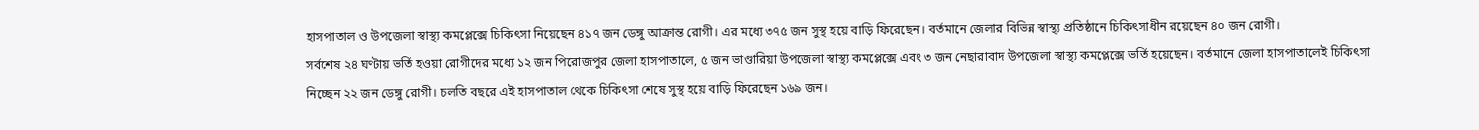হাসপাতাল ও উপজেলা স্বাস্থ্য কমপ্লেক্সে চিকিৎসা নিয়েছেন ৪১৭ জন ডেঙ্গু আক্রান্ত রোগী। এর মধ্যে ৩৭৫ জন সুস্থ হয়ে বাড়ি ফিরেছেন। বর্তমানে জেলার বিভিন্ন স্বাস্থ্য প্রতিষ্ঠানে চিকিৎসাধীন রয়েছেন ৪০ জন রোগী।
সর্বশেষ ২৪ ঘণ্টায় ভর্তি হওয়া রোগীদের মধ্যে ১২ জন পিরোজপুর জেলা হাসপাতালে, ৫ জন ভাণ্ডারিয়া উপজেলা স্বাস্থ্য কমপ্লেক্সে এবং ৩ জন নেছারাবাদ উপজেলা স্বাস্থ্য কমপ্লেক্সে ভর্তি হয়েছেন। বর্তমানে জেলা হাসপাতালেই চিকিৎসা নিচ্ছেন ২২ জন ডেঙ্গু রোগী। চলতি বছরে এই হাসপাতাল থেকে চিকিৎসা শেষে সুস্থ হয়ে বাড়ি ফিরেছেন ১৬৯ জন।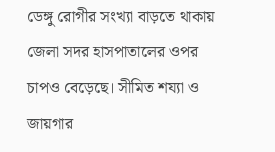ডেঙ্গু রোগীর সংখ্যা বাড়তে থাকায় জেলা সদর হাসপাতালের ওপর চাপও বেড়েছে। সীমিত শয্যা ও জায়গার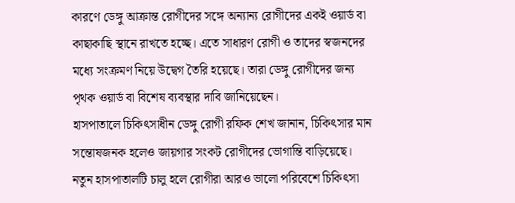কারণে ডেঙ্গু আক্রান্ত রোগীদের সঙ্গে অন্যান্য রোগীদের একই ওয়ার্ড বা কাছাকাছি স্থানে রাখতে হচ্ছে। এতে সাধারণ রোগী ও তাদের স্বজনদের মধ্যে সংক্রমণ নিয়ে উদ্বেগ তৈরি হয়েছে। তারা ডেঙ্গু রোগীদের জন্য পৃথক ওয়ার্ড বা বিশেষ ব্যবস্থার দাবি জানিয়েছেন।
হাসপাতালে চিকিৎসাধীন ডেঙ্গু রোগী রফিক শেখ জানান, চিকিৎসার মান সন্তোষজনক হলেও জায়গার সংকট রোগীদের ভোগান্তি বাড়িয়েছে। নতুন হাসপাতালটি চালু হলে রোগীরা আরও ভালো পরিবেশে চিকিৎসা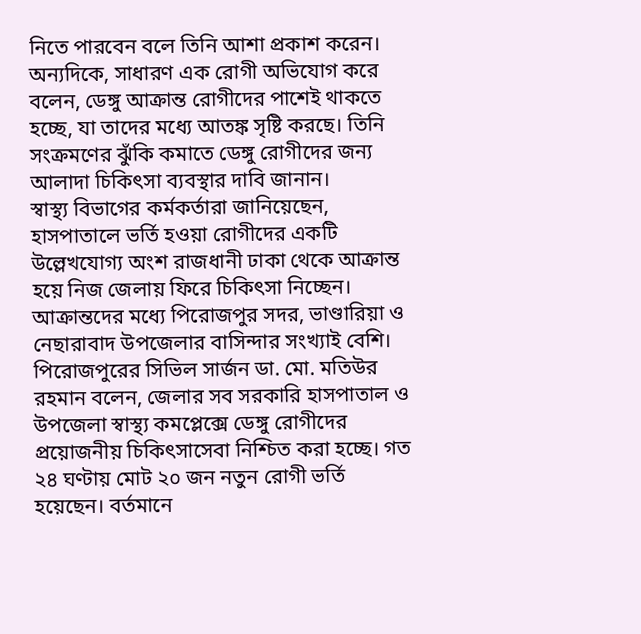নিতে পারবেন বলে তিনি আশা প্রকাশ করেন।
অন্যদিকে, সাধারণ এক রোগী অভিযোগ করে বলেন, ডেঙ্গু আক্রান্ত রোগীদের পাশেই থাকতে হচ্ছে, যা তাদের মধ্যে আতঙ্ক সৃষ্টি করছে। তিনি সংক্রমণের ঝুঁকি কমাতে ডেঙ্গু রোগীদের জন্য আলাদা চিকিৎসা ব্যবস্থার দাবি জানান।
স্বাস্থ্য বিভাগের কর্মকর্তারা জানিয়েছেন, হাসপাতালে ভর্তি হওয়া রোগীদের একটি উল্লেখযোগ্য অংশ রাজধানী ঢাকা থেকে আক্রান্ত হয়ে নিজ জেলায় ফিরে চিকিৎসা নিচ্ছেন। আক্রান্তদের মধ্যে পিরোজপুর সদর, ভাণ্ডারিয়া ও নেছারাবাদ উপজেলার বাসিন্দার সংখ্যাই বেশি।
পিরোজপুরের সিভিল সার্জন ডা. মো. মতিউর রহমান বলেন, জেলার সব সরকারি হাসপাতাল ও উপজেলা স্বাস্থ্য কমপ্লেক্সে ডেঙ্গু রোগীদের প্রয়োজনীয় চিকিৎসাসেবা নিশ্চিত করা হচ্ছে। গত ২৪ ঘণ্টায় মোট ২০ জন নতুন রোগী ভর্তি হয়েছেন। বর্তমানে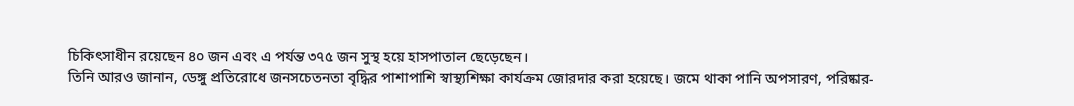চিকিৎসাধীন রয়েছেন ৪০ জন এবং এ পর্যন্ত ৩৭৫ জন সুস্থ হয়ে হাসপাতাল ছেড়েছেন।
তিনি আরও জানান, ডেঙ্গু প্রতিরোধে জনসচেতনতা বৃদ্ধির পাশাপাশি স্বাস্থ্যশিক্ষা কার্যক্রম জোরদার করা হয়েছে। জমে থাকা পানি অপসারণ, পরিষ্কার-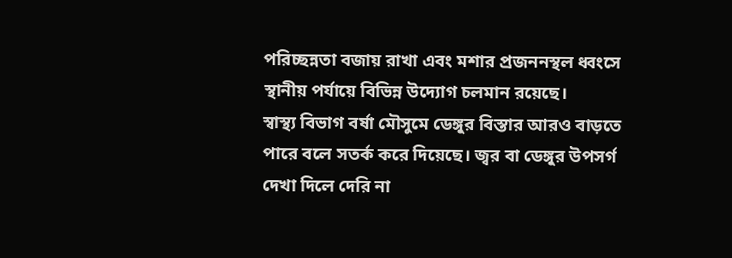পরিচ্ছন্নতা বজায় রাখা এবং মশার প্রজননস্থল ধ্বংসে স্থানীয় পর্যায়ে বিভিন্ন উদ্যোগ চলমান রয়েছে।
স্বাস্থ্য বিভাগ বর্ষা মৌসুমে ডেঙ্গুর বিস্তার আরও বাড়তে পারে বলে সতর্ক করে দিয়েছে। জ্বর বা ডেঙ্গুর উপসর্গ দেখা দিলে দেরি না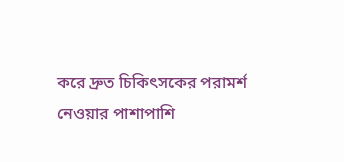করে দ্রুত চিকিৎসকের পরামর্শ নেওয়ার পাশাপাশি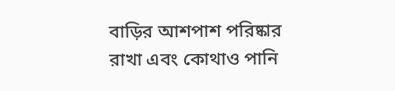বাড়ির আশপাশ পরিষ্কার রাখা এবং কোথাও পানি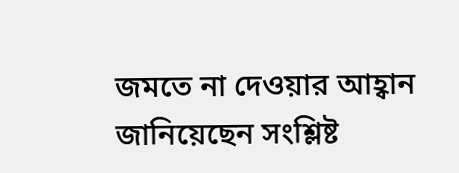জমতে না দেওয়ার আহ্বান জানিয়েছেন সংশ্লিষ্ট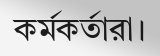কর্মকর্তারা।